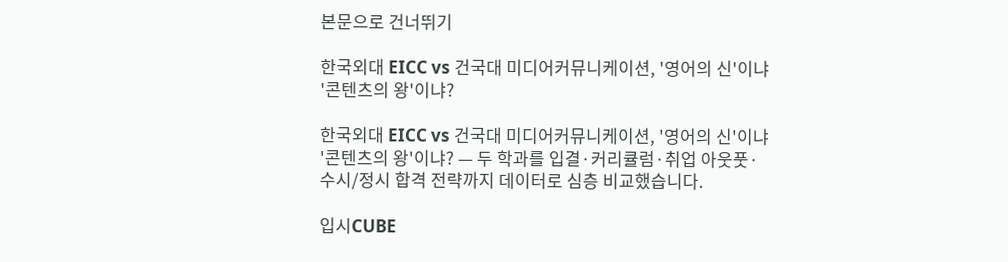본문으로 건너뛰기

한국외대 EICC vs 건국대 미디어커뮤니케이션, '영어의 신'이냐 '콘텐츠의 왕'이냐?

한국외대 EICC vs 건국대 미디어커뮤니케이션, '영어의 신'이냐 '콘텐츠의 왕'이냐? — 두 학과를 입결·커리큘럼·취업 아웃풋·수시/정시 합격 전략까지 데이터로 심층 비교했습니다.

입시CUBE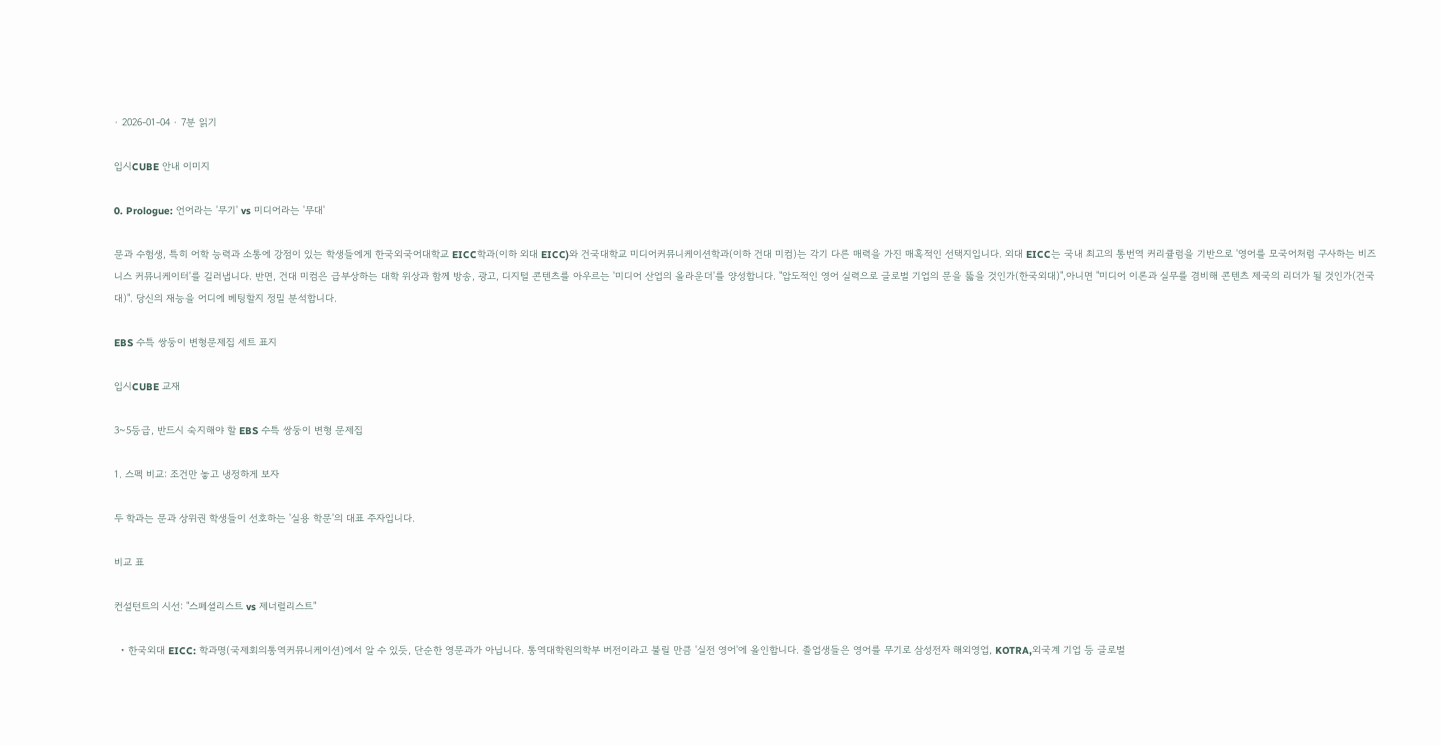· 2026-01-04 · 7분 읽기

입시CUBE 안내 이미지

0. Prologue: 언어라는 '무기' vs 미디어라는 '무대'

문과 수험생, 특히 어학 능력과 소통에 강점이 있는 학생들에게 한국외국어대학교 EICC학과(이하 외대 EICC)와 건국대학교 미디어커뮤니케이션학과(이하 건대 미컴)는 각기 다른 매력을 가진 매혹적인 선택지입니다. 외대 EICC는 국내 최고의 통번역 커리큘럼을 기반으로 '영어를 모국어처럼 구사하는 비즈니스 커뮤니케이터'를 길러냅니다. 반면, 건대 미컴은 급부상하는 대학 위상과 함께 방송, 광고, 디지털 콘텐츠를 아우르는 '미디어 산업의 올라운더'를 양성합니다. "압도적인 영어 실력으로 글로벌 기업의 문을 뚫을 것인가(한국외대)",아니면 "미디어 이론과 실무를 겸비해 콘텐츠 제국의 리더가 될 것인가(건국대)". 당신의 재능을 어디에 베팅할지 정밀 분석합니다.

EBS 수특 쌍둥이 변형문제집 세트 표지

입시CUBE 교재

3~5등급, 반드시 숙지해야 할 EBS 수특 쌍둥이 변형 문제집

1. 스펙 비교: 조건만 놓고 냉정하게 보자

두 학과는 문과 상위권 학생들이 선호하는 '실용 학문'의 대표 주자입니다.

비교 표

컨설턴트의 시선: "스페셜리스트 vs 제너럴리스트"

  • 한국외대 EICC: 학과명(국제회의통역커뮤니케이션)에서 알 수 있듯, 단순한 영문과가 아닙니다. 통역대학원의학부 버전이라고 불릴 만큼 '실전 영어'에 올인합니다. 졸업생들은 영어를 무기로 삼성전자 해외영업, KOTRA,외국계 기업 등 글로벌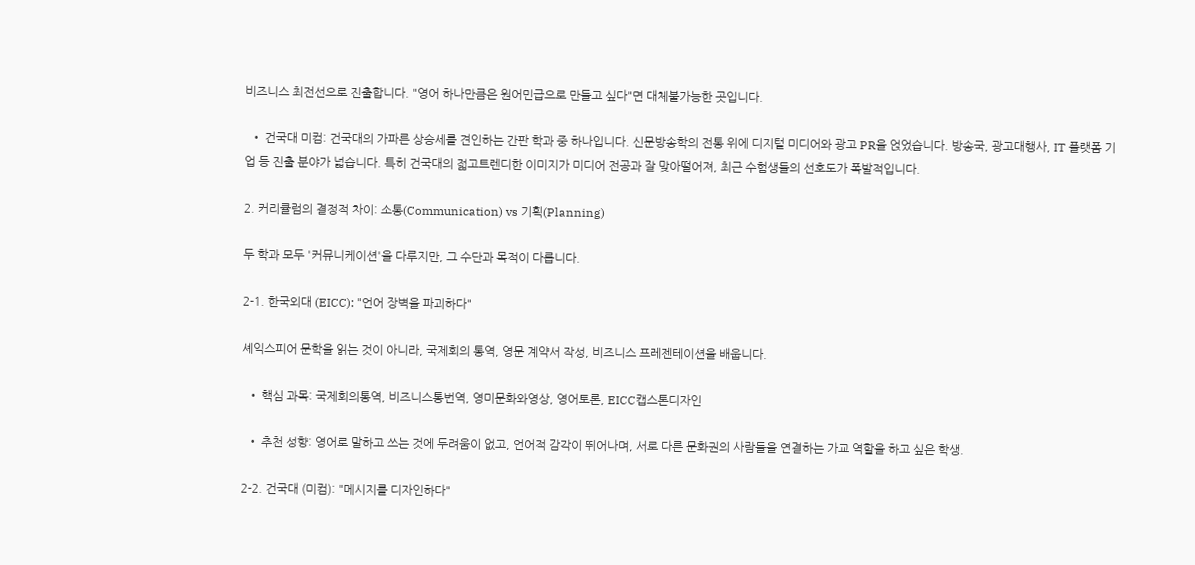비즈니스 최전선으로 진출합니다. "영어 하나만큼은 원어민급으로 만들고 싶다"면 대체불가능한 곳입니다.

  • 건국대 미컴: 건국대의 가파른 상승세를 견인하는 간판 학과 중 하나입니다. 신문방송학의 전통 위에 디지털 미디어와 광고 PR을 얹었습니다. 방송국, 광고대행사, IT 플랫폼 기업 등 진출 분야가 넓습니다. 특히 건국대의 젋고트렌디한 이미지가 미디어 전공과 잘 맞아떨어져, 최근 수험생들의 선호도가 폭발적입니다.

2. 커리큘럼의 결정적 차이: 소통(Communication) vs 기획(Planning)

두 학과 모두 '커뮤니케이션'을 다루지만, 그 수단과 목적이 다릅니다.

2-1. 한국외대 (EICC): "언어 장벽을 파괴하다"

셰익스피어 문학을 읽는 것이 아니라, 국제회의 통역, 영문 계약서 작성, 비즈니스 프레젠테이션을 배웁니다.

  • 핵심 과목: 국제회의통역, 비즈니스통번역, 영미문화와영상, 영어토론, EICC캡스톤디자인

  • 추천 성향: 영어로 말하고 쓰는 것에 두려움이 없고, 언어적 감각이 뛰어나며, 서로 다른 문화권의 사람들을 연결하는 가교 역할을 하고 싶은 학생.

2-2. 건국대 (미컴): "메시지를 디자인하다"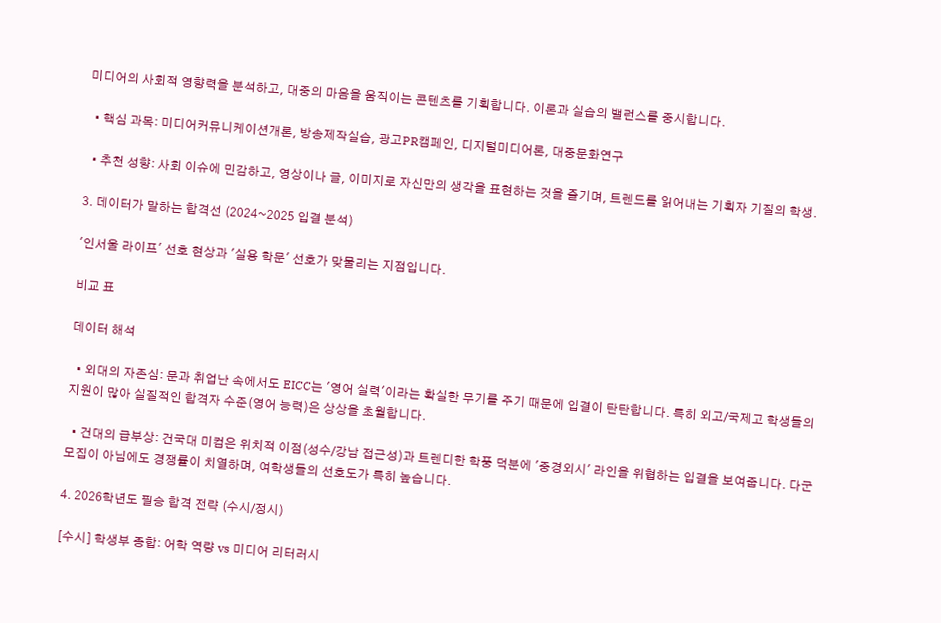미디어의 사회적 영향력을 분석하고, 대중의 마음을 움직이는 콘텐츠를 기획합니다. 이론과 실습의 밸런스를 중시합니다.

  • 핵심 과목: 미디어커뮤니케이션개론, 방송제작실습, 광고PR캠페인, 디지털미디어론, 대중문화연구

  • 추천 성향: 사회 이슈에 민감하고, 영상이나 글, 이미지로 자신만의 생각을 표현하는 것을 즐기며, 트렌드를 읽어내는 기획자 기질의 학생.

3. 데이터가 말하는 합격선 (2024~2025 입결 분석)

'인서울 라이프' 선호 현상과 '실용 학문' 선호가 맞물리는 지점입니다.

비교 표

데이터 해석

  • 외대의 자존심: 문과 취업난 속에서도 EICC는 '영어 실력'이라는 확실한 무기를 주기 때문에 입결이 탄탄합니다. 특히 외고/국제고 학생들의 지원이 많아 실질적인 합격자 수준(영어 능력)은 상상을 초월합니다.

  • 건대의 급부상: 건국대 미컴은 위치적 이점(성수/강남 접근성)과 트렌디한 학풍 덕분에 '중경외시' 라인을 위협하는 입결을 보여줍니다. 다군 모집이 아님에도 경쟁률이 치열하며, 여학생들의 선호도가 특히 높습니다.

4. 2026학년도 필승 합격 전략 (수시/정시)

[수시] 학생부 종합: 어학 역량 vs 미디어 리터러시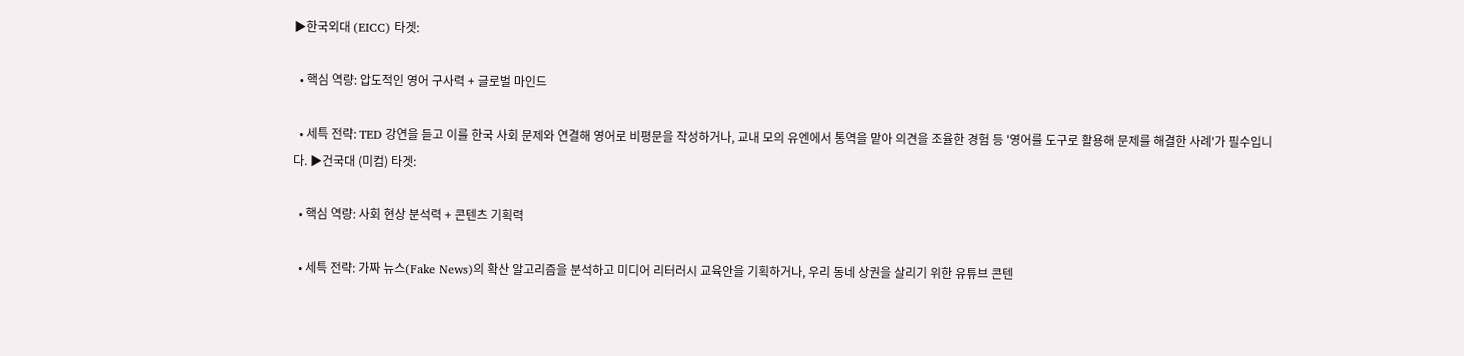▶한국외대 (EICC) 타겟:

  • 핵심 역량: 압도적인 영어 구사력 + 글로벌 마인드

  • 세특 전략: TED 강연을 듣고 이를 한국 사회 문제와 연결해 영어로 비평문을 작성하거나, 교내 모의 유엔에서 통역을 맡아 의견을 조율한 경험 등 '영어를 도구로 활용해 문제를 해결한 사례'가 필수입니다. ▶건국대 (미컴) 타겟:

  • 핵심 역량: 사회 현상 분석력 + 콘텐츠 기획력

  • 세특 전략: 가짜 뉴스(Fake News)의 확산 알고리즘을 분석하고 미디어 리터러시 교육안을 기획하거나, 우리 동네 상권을 살리기 위한 유튜브 콘텐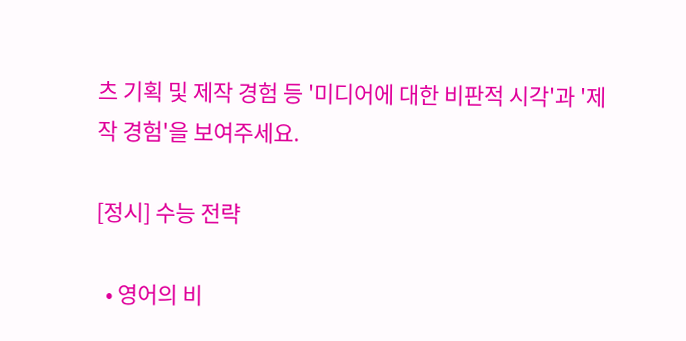츠 기획 및 제작 경험 등 '미디어에 대한 비판적 시각'과 '제작 경험'을 보여주세요.

[정시] 수능 전략

  • 영어의 비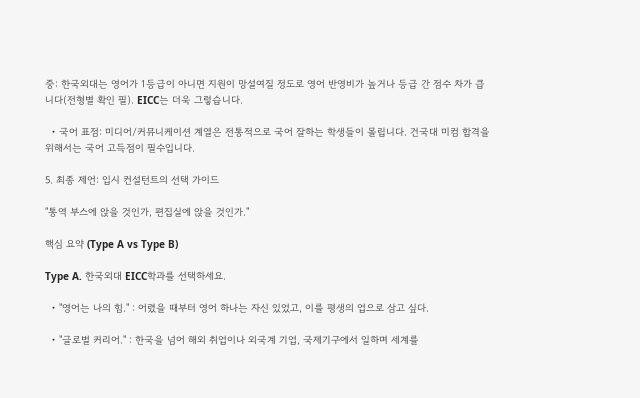중: 한국외대는 영어가 1등급이 아니면 지원이 망설여질 정도로 영어 반영비가 높거나 등급 간 점수 차가 큽니다(전형별 확인 필). EICC는 더욱 그렇습니다.

  • 국어 표점: 미디어/커뮤니케이션 계열은 전통적으로 국어 잘하는 학생들이 몰립니다. 건국대 미컴 합격을 위해서는 국어 고득점이 필수입니다.

5. 최종 제언: 입시 컨설턴트의 선택 가이드

"통역 부스에 앉을 것인가, 편집실에 앉을 것인가."

핵심 요약 (Type A vs Type B)

Type A. 한국외대 EICC학과를 선택하세요.

  • "영어는 나의 힘." : 어렸을 때부터 영어 하나는 자신 있었고, 이를 평생의 업으로 삼고 싶다.

  • "글로벌 커리어." : 한국을 넘어 해외 취업이나 외국계 기업, 국제기구에서 일하며 세계를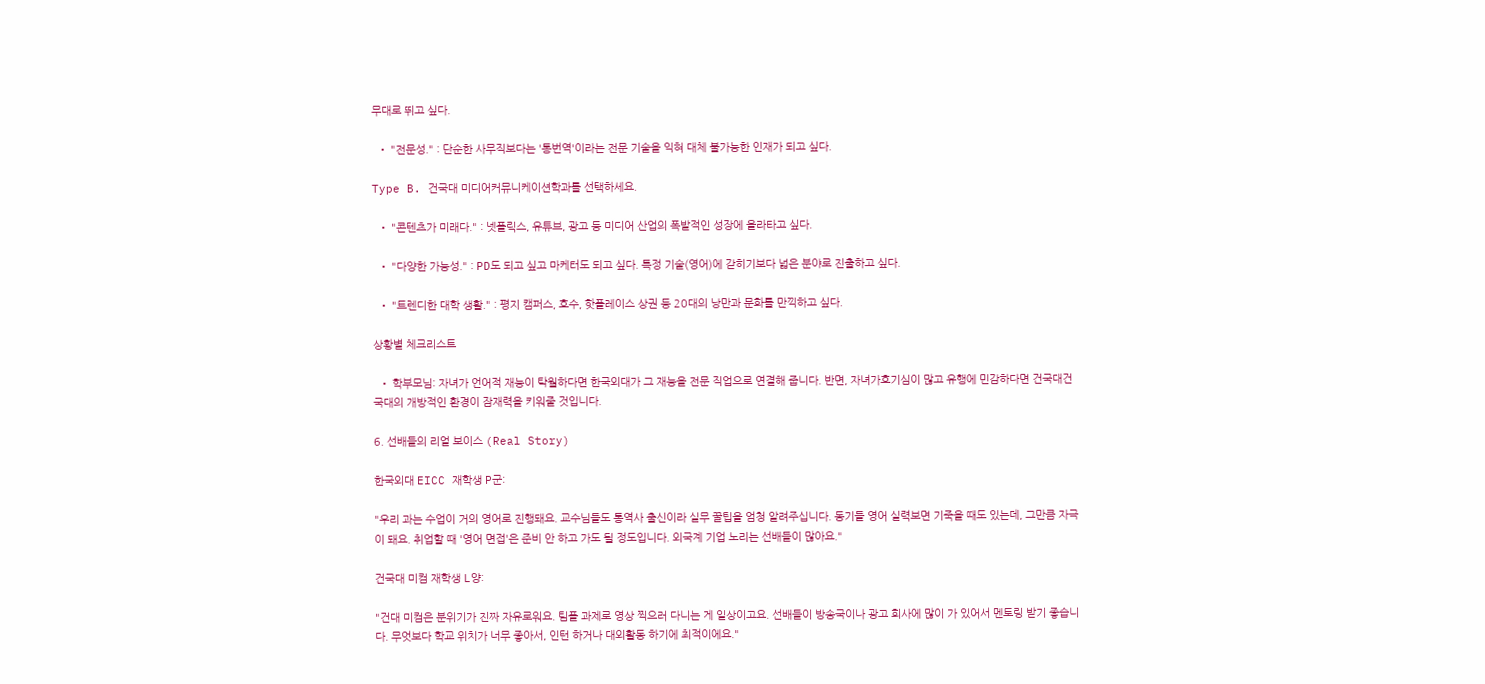무대로 뛰고 싶다.

  • "전문성." : 단순한 사무직보다는 '통번역'이라는 전문 기술을 익혀 대체 불가능한 인재가 되고 싶다.

Type B. 건국대 미디어커뮤니케이션학과를 선택하세요.

  • "콘텐츠가 미래다." : 넷플릭스, 유튜브, 광고 등 미디어 산업의 폭발적인 성장에 올라타고 싶다.

  • "다양한 가능성." : PD도 되고 싶고 마케터도 되고 싶다. 특정 기술(영어)에 갇히기보다 넓은 분야로 진출하고 싶다.

  • "트렌디한 대학 생활." : 평지 캠퍼스, 호수, 핫플레이스 상권 등 20대의 낭만과 문화를 만끽하고 싶다.

상황별 체크리스트

  • 학부모님: 자녀가 언어적 재능이 탁월하다면 한국외대가 그 재능을 전문 직업으로 연결해 줍니다. 반면, 자녀가호기심이 많고 유행에 민감하다면 건국대건국대의 개방적인 환경이 잠재력을 키워줄 것입니다.

6. 선배들의 리얼 보이스 (Real Story)

한국외대 EICC 재학생 P군:

"우리 과는 수업이 거의 영어로 진행돼요. 교수님들도 통역사 출신이라 실무 꿀팁을 엄청 알려주십니다. 동기들 영어 실력보면 기죽을 때도 있는데, 그만큼 자극이 돼요. 취업할 때 '영어 면접'은 준비 안 하고 가도 될 정도입니다. 외국계 기업 노리는 선배들이 많아요."

건국대 미컴 재학생 L양:

"건대 미컴은 분위기가 진짜 자유로워요. 팀플 과제로 영상 찍으러 다니는 게 일상이고요. 선배들이 방송국이나 광고 회사에 많이 가 있어서 멘토링 받기 좋습니다. 무엇보다 학교 위치가 너무 좋아서, 인턴 하거나 대외활동 하기에 최적이에요."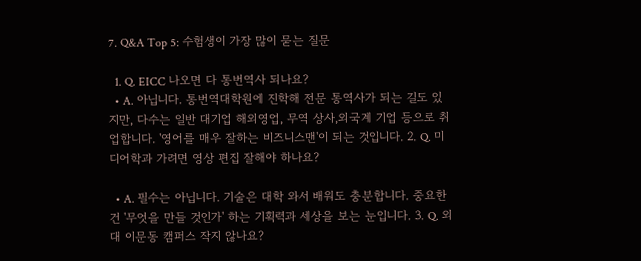7. Q&A Top 5: 수험생이 가장 많이 묻는 질문

  1. Q. EICC 나오면 다 통번역사 되나요?
  • A. 아닙니다. 통번역대학원에 진학해 전문 통역사가 되는 길도 있지만, 다수는 일반 대기업 해외영업, 무역 상사,외국계 기업 등으로 취업합니다. '영어를 매우 잘하는 비즈니스맨'이 되는 것입니다. 2. Q. 미디어학과 가려면 영상 편집 잘해야 하나요?

  • A. 필수는 아닙니다. 기술은 대학 와서 배워도 충분합니다. 중요한 건 '무엇을 만들 것인가' 하는 기획력과 세상을 보는 눈입니다. 3. Q. 외대 이문동 캠퍼스 작지 않나요?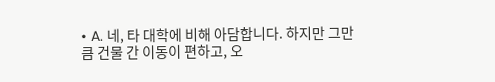• A. 네, 타 대학에 비해 아담합니다. 하지만 그만큼 건물 간 이동이 편하고, 오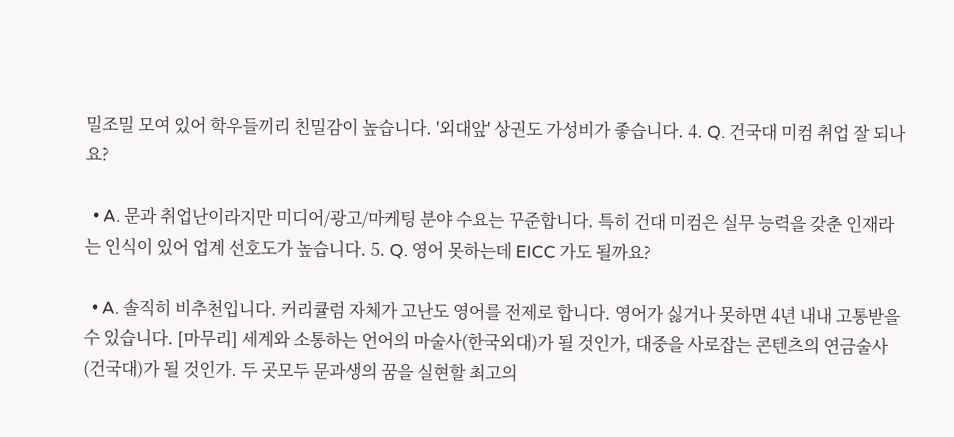밀조밀 모여 있어 학우들끼리 친밀감이 높습니다. '외대앞' 상권도 가성비가 좋습니다. 4. Q. 건국대 미컴 취업 잘 되나요?

  • A. 문과 취업난이라지만 미디어/광고/마케팅 분야 수요는 꾸준합니다. 특히 건대 미컴은 실무 능력을 갖춘 인재라는 인식이 있어 업계 선호도가 높습니다. 5. Q. 영어 못하는데 EICC 가도 될까요?

  • A. 솔직히 비추천입니다. 커리큘럼 자체가 고난도 영어를 전제로 합니다. 영어가 싫거나 못하면 4년 내내 고통받을 수 있습니다. [마무리] 세계와 소통하는 언어의 마술사(한국외대)가 될 것인가, 대중을 사로잡는 콘텐츠의 연금술사(건국대)가 될 것인가. 두 곳모두 문과생의 꿈을 실현할 최고의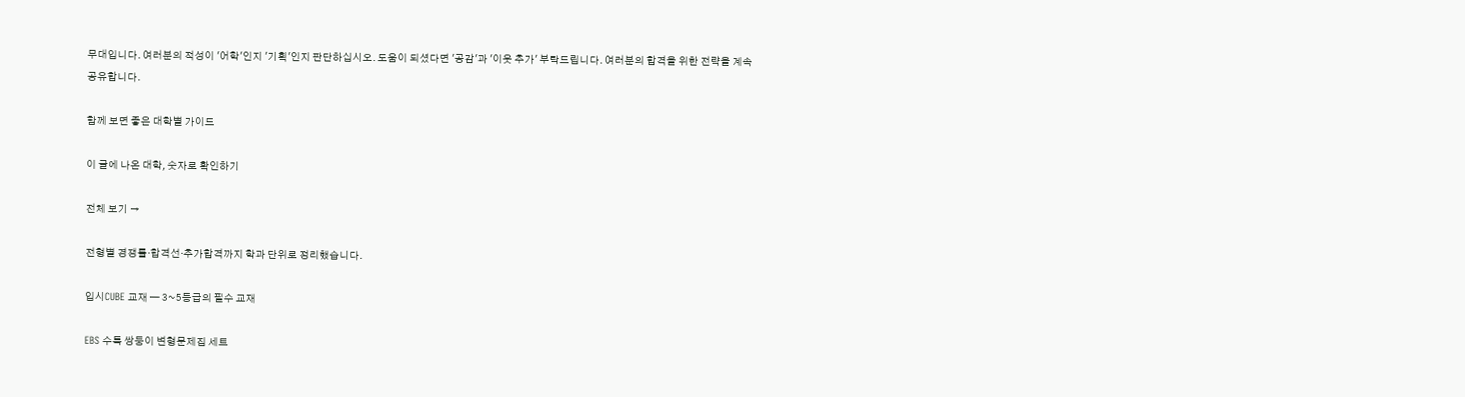무대입니다. 여러분의 적성이 '어학'인지 '기획'인지 판단하십시오. 도움이 되셨다면 '공감'과 '이웃 추가' 부탁드립니다. 여러분의 합격을 위한 전략을 계속 공유합니다.

함께 보면 좋은 대학별 가이드

이 글에 나온 대학, 숫자로 확인하기

전체 보기 →

전형별 경쟁률·합격선·추가합격까지 학과 단위로 정리했습니다.

입시CUBE 교재 — 3~5등급의 필수 교재

EBS 수특 쌍둥이 변형문제집 세트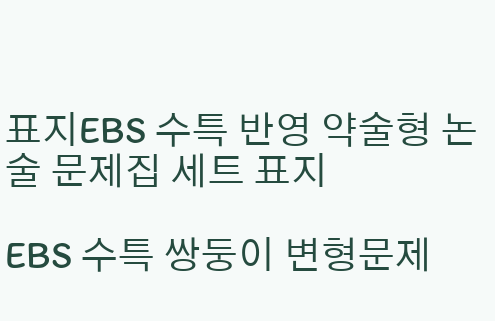표지EBS 수특 반영 약술형 논술 문제집 세트 표지

EBS 수특 쌍둥이 변형문제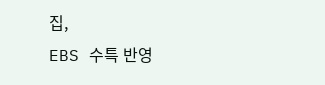집,
EBS 수특 반영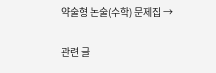약술형 논술(수학) 문제집 →

관련 글